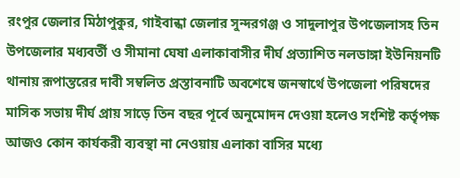রংপুর জেলার মিঠাপুকুর, গাইবান্ধা জেলার সুন্দরগঞ্জ ও সাদুলাপুর উপজেলাসহ তিন উপজেলার মধ্যবর্তী ও সীমানা ঘেষা এলাকাবাসীর দীর্ঘ প্রত্যাশিত নলডাঙ্গা ইউনিয়নটি থানায় রূপান্তরের দাবী সম্বলিত প্রস্তাবনাটি অবশেষে জনস্বার্থে উপজেলা পরিষদের মাসিক সভায় দীর্ঘ প্রায় সাড়ে তিন বছর পূর্বে অনুমোদন দেওয়া হলেও সংশিষ্ট কর্তৃপক্ষ আজও কোন কার্যকরী ব্যবস্থা না নেওয়ায় এলাকা বাসির মধ্যে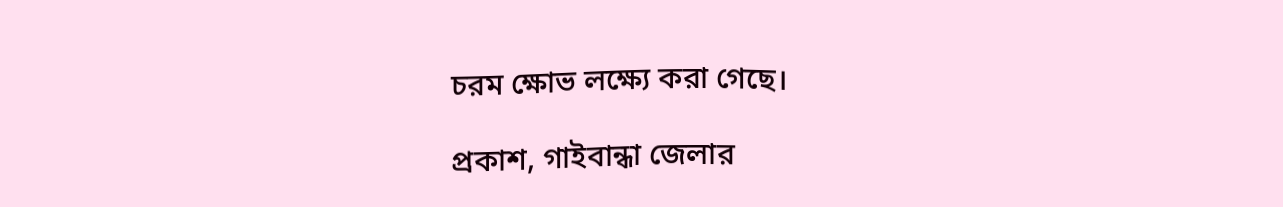চরম ক্ষোভ লক্ষ্যে করা গেছে।

প্রকাশ, গাইবান্ধা জেলার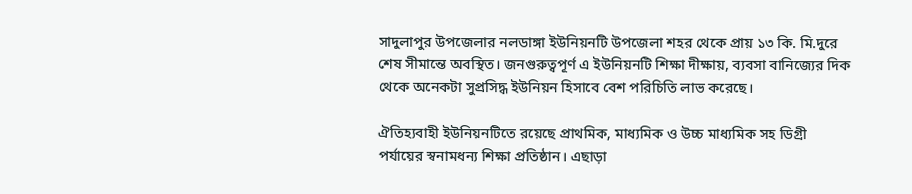সাদুলাপুর উপজেলার নলডাঙ্গা ইউনিয়নটি উপজেলা শহর থেকে প্রায় ১৩ কি. মি.দুরে শেষ সীমান্তে অবস্থিত। জনগুরুত্বপূর্ণ এ ইউনিয়নটি শিক্ষা দীক্ষায়, ব্যবসা বানিজ্যের দিক থেকে অনেকটা সুপ্রসিদ্ধ ইউনিয়ন হিসাবে বেশ পরিচিতি লাভ করেছে।

ঐতিহ্যবাহী ইউনিয়নটিতে রয়েছে প্রাথমিক, মাধ্যমিক ও উচ্চ মাধ্যমিক সহ ডিগ্রী পর্যায়ের স্বনামধন্য শিক্ষা প্রতিষ্ঠান। এছাড়া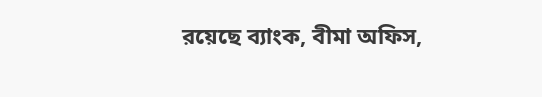রয়েছে ব্যাংক, বীমা অফিস,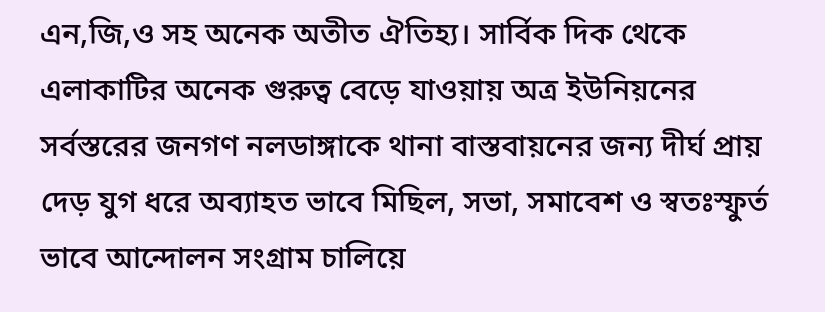এন,জি,ও সহ অনেক অতীত ঐতিহ্য। সার্বিক দিক থেকে এলাকাটির অনেক গুরুত্ব বেড়ে যাওয়ায় অত্র ইউনিয়নের সর্বস্তরের জনগণ নলডাঙ্গাকে থানা বাস্তবায়নের জন্য দীর্ঘ প্রায় দেড় যুগ ধরে অব্যাহত ভাবে মিছিল, সভা, সমাবেশ ও স্বতঃস্ফুর্ত ভাবে আন্দোলন সংগ্রাম চালিয়ে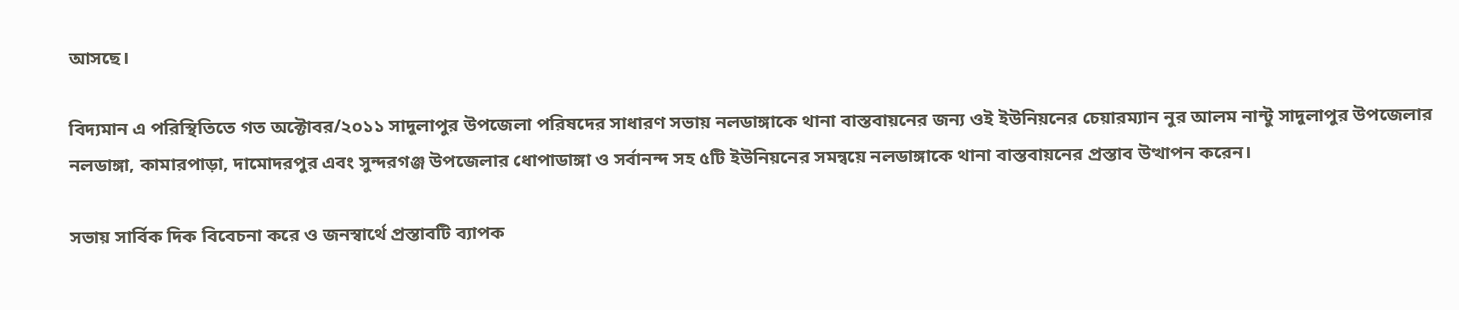আসছে।

বিদ্যমান এ পরিস্থিতিতে গত অক্টোবর/২০১১ সাদুলাপুর উপজেলা পরিষদের সাধারণ সভায় নলডাঙ্গাকে থানা বাস্তবায়নের জন্য ওই ইউনিয়নের চেয়ারম্যান নুর আলম নান্টু সাদুলাপুর উপজেলার নলডাঙ্গা, কামারপাড়া, দামোদরপুর এবং সুন্দরগঞ্জ উপজেলার ধোপাডাঙ্গা ও সর্বানন্দ সহ ৫টি ইউনিয়নের সমন্বয়ে নলডাঙ্গাকে থানা বাস্তবায়নের প্রস্তাব উত্থাপন করেন।

সভায় সার্বিক দিক বিবেচনা করে ও জনস্বার্থে প্রস্তাবটি ব্যাপক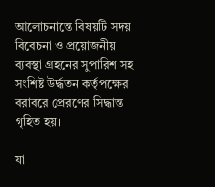আলোচনান্তে বিষয়টি সদয় বিবেচনা ও প্রয়োজনীয় ব্যবস্থা গ্রহনের সুপারিশ সহ সংশিষ্ট উর্দ্ধতন কর্তৃপক্ষের বরাবরে প্রেরণের সিদ্ধান্ত গৃহিত হয়।

যা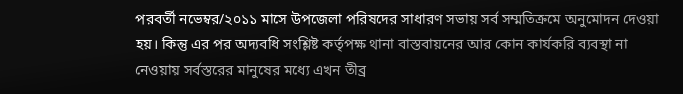পরবর্তী নভেম্বর/২০১১ মাসে উপজেলা পরিষদের সাধারণ সভায় সর্ব সম্মতিক্রমে অনুমোদন দেওয়া হয়। কিন্তু এর পর অদ্যবধি সংশ্লিষ্ট কর্তৃপক্ষ থানা বাস্তবায়নের আর কোন কার্যকরি ব্যবস্থা না নেওয়ায় সর্বস্তরের মানুষের মধ্যে এখন তীব্র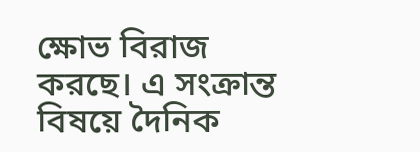ক্ষোভ বিরাজ করছে। এ সংক্রান্ত বিষয়ে দৈনিক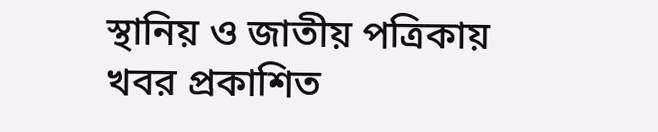স্থানিয় ও জাতীয় পত্রিকায় খবর প্রকাশিত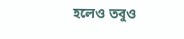হলেও তবুও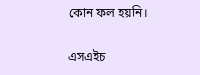কোন ফল হয়নি।

এসএইচ